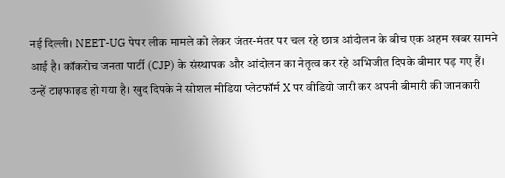नई दिल्ली। NEET-UG पेपर लीक मामले को लेकर जंतर-मंतर पर चल रहे छात्र आंदोलन के बीच एक अहम खबर सामने आई है। कॉकरोच जनता पार्टी (CJP) के संस्थापक और आंदोलन का नेतृत्व कर रहे अभिजीत दिपके बीमार पड़ गए हैं। उन्हें टाइफाइड हो गया है। खुद दिपके ने सोशल मीडिया प्लेटफॉर्म X पर वीडियो जारी कर अपनी बीमारी की जानकारी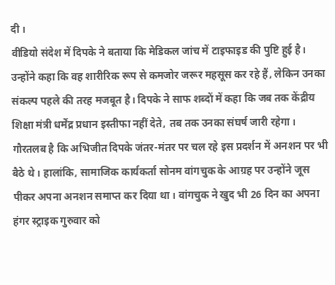दी।
वीडियो संदेश में दिपके ने बताया कि मेडिकल जांच में टाइफाइड की पुष्टि हुई है। उन्होंने कहा कि वह शारीरिक रूप से कमजोर जरूर महसूस कर रहे हैं, लेकिन उनका संकल्प पहले की तरह मजबूत है। दिपके ने साफ शब्दों में कहा कि जब तक केंद्रीय शिक्षा मंत्री धर्मेंद्र प्रधान इस्तीफा नहीं देते, तब तक उनका संघर्ष जारी रहेगा।
गौरतलब है कि अभिजीत दिपके जंतर-मंतर पर चल रहे इस प्रदर्शन में अनशन पर भी बैठे थे। हालांकि, सामाजिक कार्यकर्ता सोनम वांगचुक के आग्रह पर उन्होंने जूस पीकर अपना अनशन समाप्त कर दिया था। वांगचुक ने खुद भी 26 दिन का अपना हंगर स्ट्राइक गुरुवार को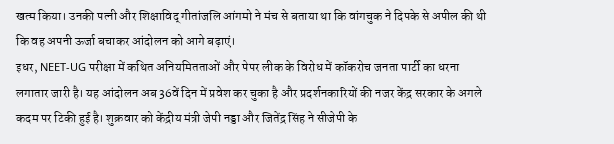खत्म किया। उनकी पत्नी और शिक्षाविद् गीतांजलि आंगमो ने मंच से बताया था कि वांगचुक ने दिपके से अपील की थी कि वह अपनी ऊर्जा बचाकर आंदोलन को आगे बढ़ाएं।
इधर, NEET-UG परीक्षा में कथित अनियमितताओं और पेपर लीक के विरोध में कॉकरोच जनता पार्टी का धरना लगातार जारी है। यह आंदोलन अब 36वें दिन में प्रवेश कर चुका है और प्रदर्शनकारियों की नजर केंद्र सरकार के अगले कदम पर टिकी हुई है। शुक्रवार को केंद्रीय मंत्री जेपी नड्डा और जितेंद्र सिंह ने सीजेपी के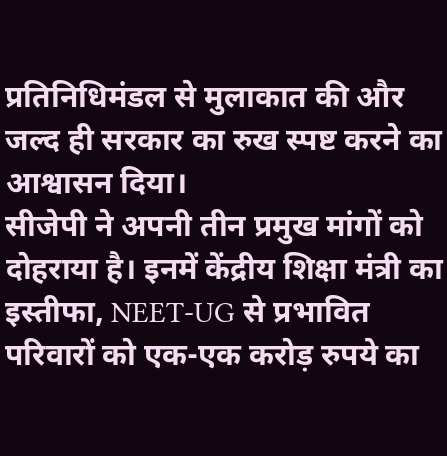प्रतिनिधिमंडल से मुलाकात की और जल्द ही सरकार का रुख स्पष्ट करने का आश्वासन दिया।
सीजेपी ने अपनी तीन प्रमुख मांगों को दोहराया है। इनमें केंद्रीय शिक्षा मंत्री का इस्तीफा, NEET-UG से प्रभावित परिवारों को एक-एक करोड़ रुपये का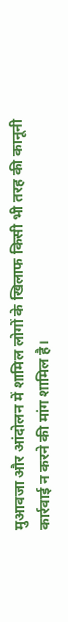मुआवजा और आंदोलन में शामिल लोगों के खिलाफ किसी भी तरह की कानूनी कार्रवाई न करने की मांग शामिल है।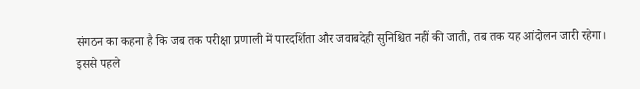संगठन का कहना है कि जब तक परीक्षा प्रणाली में पारदर्शिता और जवाबदेही सुनिश्चित नहीं की जाती, तब तक यह आंदोलन जारी रहेगा।
इससे पहले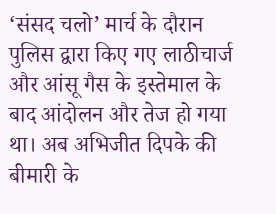‘संसद चलो’ मार्च के दौरान पुलिस द्वारा किए गए लाठीचार्ज और आंसू गैस के इस्तेमाल के बाद आंदोलन और तेज हो गया था। अब अभिजीत दिपके की बीमारी के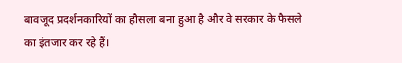बावजूद प्रदर्शनकारियों का हौसला बना हुआ है और वे सरकार के फैसले का इंतजार कर रहे हैं।